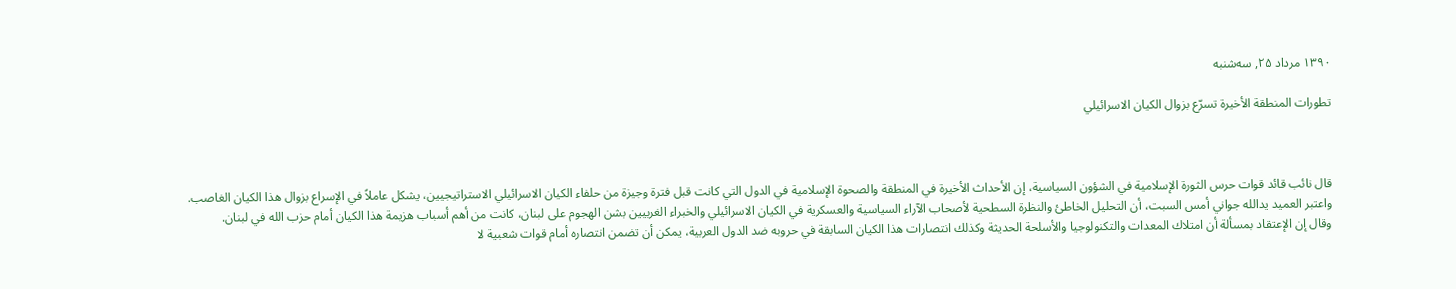۱۳۹۰ مرداد ۲۵, سه‌شنبه

تطورات المنطقة الأخيرة تسرّع بزوال الكيان الاسرائيلي



قال نائب قائد قوات حرس الثورة الإسلامية في الشؤون السياسية، إن الأحداث الأخيرة في المنطقة والصحوة الإسلامية في الدول التي كانت قبل فترة وجيزة من حلفاء الكيان الاسرائيلي الاستراتيجيين، يشكل عاملاً في الإسراع بزوال هذا الكيان الغاصب.
واعتبر العميد يدالله جواني أمس السبت، أن التحليل الخاطئ والنظرة السطحية لأصحاب الآراء السياسية والعسكرية في الكيان الاسرائيلي والخبراء الغربيين بشن الهجوم علی لبنان، كانت من أهم أسباب هزيمة هذا الكيان أمام حزب الله في لبنان.
وقال إن الإعتقاد بمسألة أن امتلاك المعدات والتكنولوجيا والأسلحة الحديثة وكذلك انتصارات هذا الكيان السابقة في حروبه ضد الدول العربية، يمكن أن تضمن انتصاره أمام قوات شعبية لا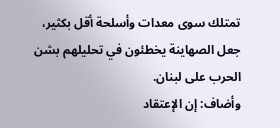تمتلك سوی معدات وأسلحة أقل بكثير، جعل الصهاينة يخطئون في تحليلهم بشن الحرب علی لبنان.
وأضاف: إن الإعتقاد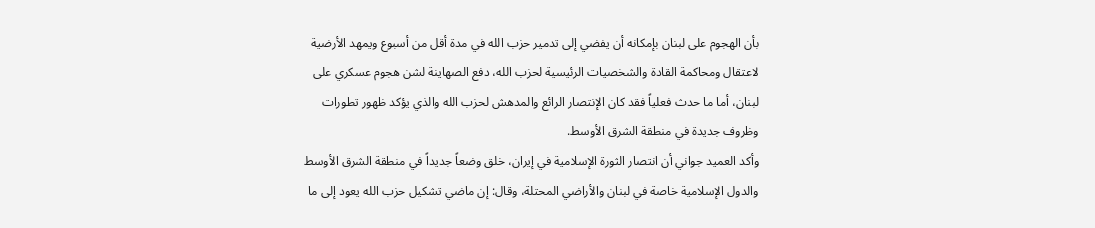بأن الهجوم علی لبنان بإمكانه أن يفضي إلی تدمير حزب الله في مدة‌ أقل من أسبوع ويمهد الأرضية لاعتقال ومحاكمة القادة والشخصيات الرئيسية لحزب الله، دفع الصهاينة لشن هجوم عسكري علی لبنان، أما ما حدث فعلياً فقد كان الإنتصار الرائع والمدهش لحزب الله والذي يؤكد ظهور تطورات وظروف جديدة في منطقة الشرق الأوسط.
وأكد العميد جواني أن انتصار الثورة الإسلامية في إيران، خلق وضعاً جديداً في منطقة الشرق الأوسط والدول الإسلامية خاصة في لبنان والأراضي المحتلة، وقال: إن ماضي تشكيل حزب الله يعود إلی ما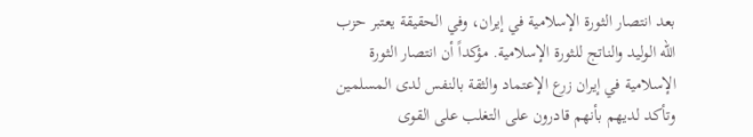بعد انتصار الثورة الإسلامية في إيران، وفي الحقيقة يعتبر حزب الله الوليد والناتج للثورة الإسلامية. مؤكداً أن انتصار الثورة الإسلامية في إيران زرع الإعتماد والثقة بالنفس لدی المسلمين وتأكد لديهم بأنهم قادرون علی التغلب علی القوی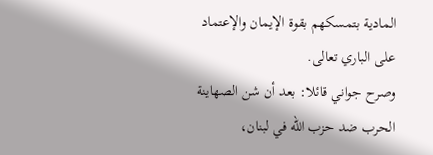المادية بتمسكهم بقوة الإيمان والإعتماد علی الباري تعالی.
وصرح جواني قائلا: بعد أن شن الصهاينة الحرب ضد حزب الله في لبنان،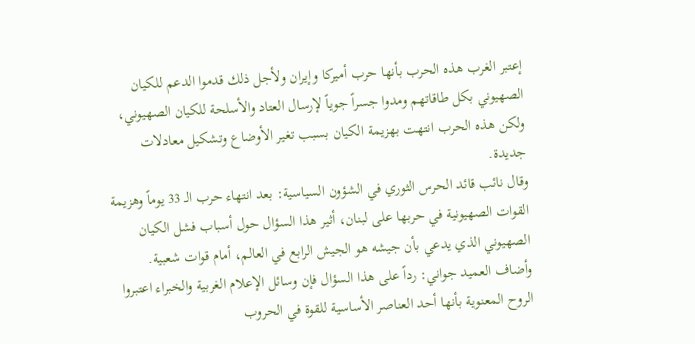إعتبر الغرب هذه الحرب بأنها حرب أميركا وإيران ولأجل ذلك قدموا الدعم للكيان الصهيوني بكل طاقاتهم ومدوا جسراً جوياً لإرسال العتاد والأسلحة للكيان الصهيوني، ولكن هذه الحرب انتهت بهزيمة الكيان بسبب تغير الأوضاع وتشكيل معادلات جديدة.
وقال نائب قائد الحرس الثوري في الشؤون السياسية: بعد انتهاء حرب الـ 33 يوماً وهزيمة القوات الصهيونية في حربها علی لبنان، أثير هذا السؤال حول أسباب فشل الكيان الصهيوني الذي يدعي بأن جيشه هو الجيش الرابع في العالم، أمام قوات شعبية.
وأضاف العميد جواني: رداً علی هذا السؤال فإن وسائل الإعلام الغربية والخبراء اعتبروا الروح المعنوية بأنها أحد العناصر الأساسية للقوة في الحروب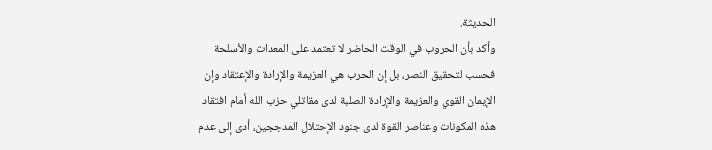الحديثة.
وأكد بأن الحروب في الوقت الحاضر لا تعتمد علی المعدات والأسلحة فحسب لتحقيق النصر، بل إن الحرب هي العزيمة والإرادة والإعتقاد وإن الإيمان القوي والعزيمة والإرادة الصلبة لدی مقاتلي حزب الله أمام افتقاد هذه المكونات وعناصر القوة لدی جنود الإحتلال المدججين، أدی إلی عدم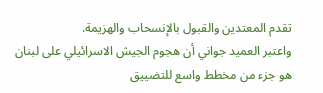تقدم المعتدين والقبول بالإنسحاب والهزيمة.
واعتبر العميد جواني أن هجوم الجيش الاسرائيلي علی لبنان هو جزء من مخطط واسع للتضييق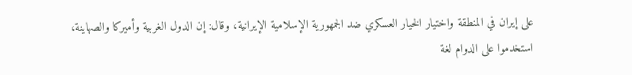علی إيران في المنطقة واختيار الخيار العسكري ضد الجمهورية ‌الإسلامية الإيرانية، وقال: إن الدول الغربية وأميركا والصهاينة، استخدموا علی الدوام لغة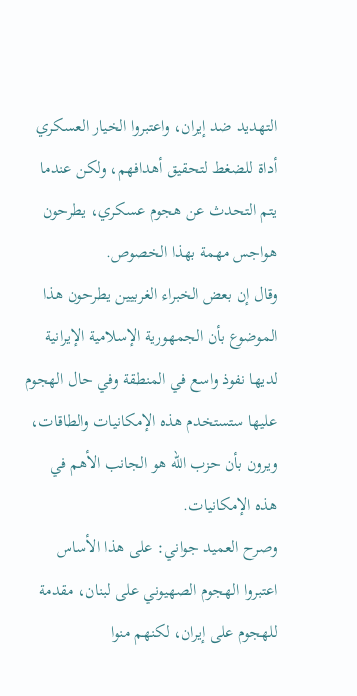التهديد ضد إيران، واعتبروا الخيار العسكري أداة للضغط لتحقيق أهدافهم، ولكن عندما يتم التحدث عن هجوم عسكري، يطرحون هواجس مهمة بهذا الخصوص.
وقال إن بعض الخبراء الغربيين يطرحون هذا الموضوع بأن الجمهورية الإسلامية الإيرانية لديها نفوذ واسع في المنطقة وفي حال الهجوم عليها ستستخدم هذه الإمكانيات والطاقات، ويرون بأن حزب الله هو الجانب الأهم في هذه الإمكانيات.
وصرح العميد جواني: علی هذا الأساس اعتبروا الهجوم الصهيوني علی لبنان، مقدمة للهجوم علی إيران، لكنهم منوا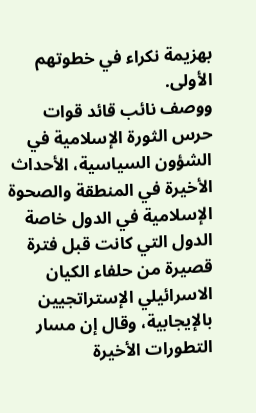بهزيمة نكراء في خطوتهم الأولی.
ووصف نائب قائد قوات حرس الثورة الإسلامية في الشؤون السياسية، الأحداث الأخيرة في المنطقة والصحوة الإسلامية في الدول خاصة الدول التي كانت قبل فترة قصيرة من حلفاء الكيان الاسرائيلي الإستراتجيين بالإيجابية، وقال إن مسار التطورات الأخيرة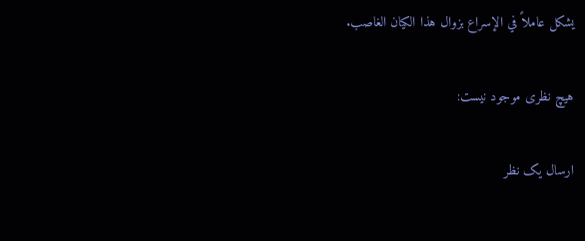يشكل عاملاً في الإسراع بزوال هذا الكيان الغاصب.

هیچ نظری موجود نیست:

ارسال یک نظر